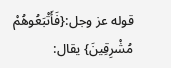قوله عز وجل:{فَأَتْبَعُوهُمْ مُشْرِقِينَ} يقال: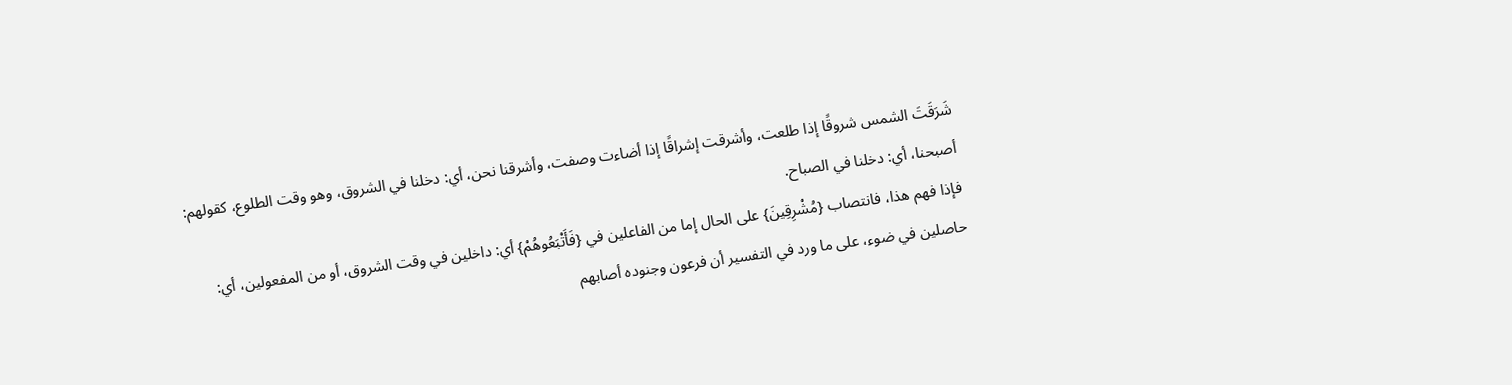شَرَقَتَ الشمس شروقًا إذا طلعت، وأشرقت إشراقًا إذا أضاءت وصفت، وأشرقنا نحن، أي: دخلنا في الشروق، وهو وقت الطلوع، كقولهم: أصبحنا، أي: دخلنا في الصباح.
فإذا فهم هذا، فانتصاب {مُشْرِقِينَ} على الحال إما من الفاعلين في {فَأَتْبَعُوهُمْ} أي: داخلين في وقت الشروق، أو من المفعولين، أي: حاصلين في ضوء، على ما ورد في التفسير أن فرعون وجنوده أصابهم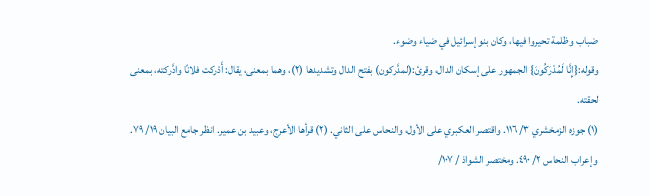ضباب وظلمة تحيروا فيها، وكان بنو إسرائيل في ضياء وضوء.
وقوله:{إِنَّا لَمُدْرَكُونَ} الجمهور على إسكان الدال، وقرئ:(لمدَّركون) بفتح الدال وتشديدها (٢)، وهما بمعنى، يقال: أَدْركت فلانًا وادَّركته، بمعنى لحقته.
(١) جوزه الزمخشري ٣/ ١١٦. واقتصر العكبري على الأول، والنحاس على الثاني. (٢) قرأها الأعرج، وعبيد بن عمير. انظر جامع البيان ١٩/ ٧٩. وإعراب النحاس ٢/ ٤٩٠. ومختصر الشواذ / ١٠٧/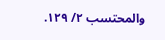والمحتسب ٢/ ١٢٩.